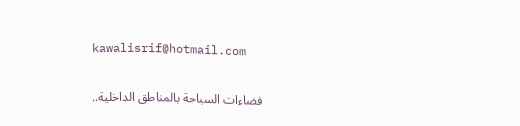kawalisrif@hotmail.com

فضاءات السباحة بالمناطق الداخلية..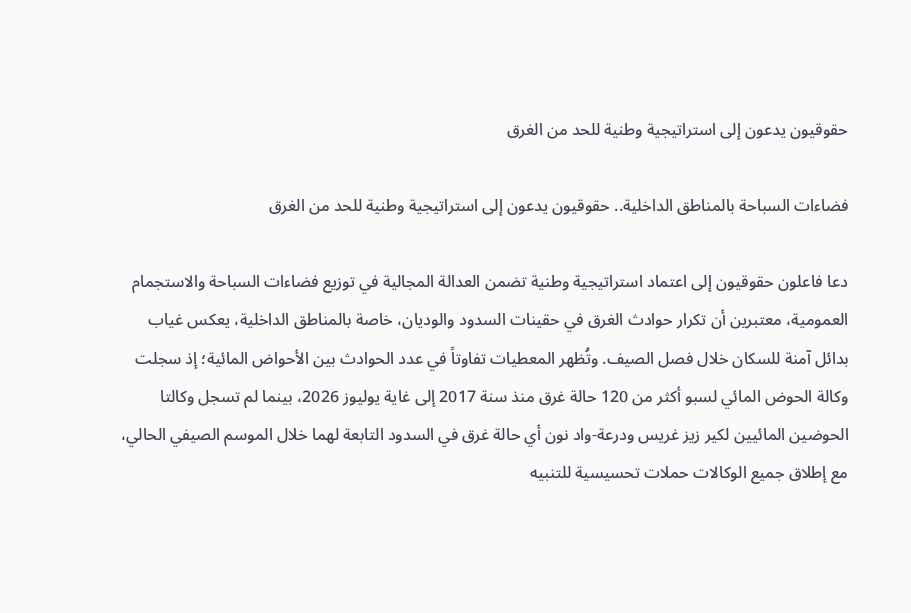حقوقيون يدعون إلى استراتيجية وطنية للحد من الغرق

فضاءات السباحة بالمناطق الداخلية.. حقوقيون يدعون إلى استراتيجية وطنية للحد من الغرق

دعا فاعلون حقوقيون إلى اعتماد استراتيجية وطنية تضمن العدالة المجالية في توزيع فضاءات السباحة والاستجمام العمومية، معتبرين أن تكرار حوادث الغرق في حقينات السدود والوديان، خاصة بالمناطق الداخلية، يعكس غياب بدائل آمنة للسكان خلال فصل الصيف. وتُظهر المعطيات تفاوتاً في عدد الحوادث بين الأحواض المائية؛ إذ سجلت وكالة الحوض المائي لسبو أكثر من 120 حالة غرق منذ سنة 2017 إلى غاية يوليوز 2026، بينما لم تسجل وكالتا الحوضين المائيين لكير زيز غريس ودرعة-واد نون أي حالة غرق في السدود التابعة لهما خلال الموسم الصيفي الحالي، مع إطلاق جميع الوكالات حملات تحسيسية للتنبيه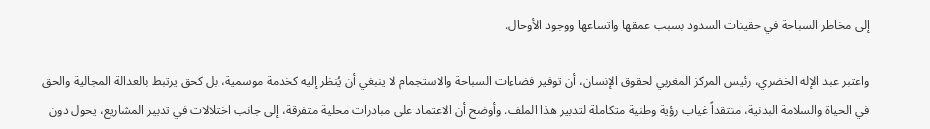إلى مخاطر السباحة في حقينات السدود بسبب عمقها واتساعها ووجود الأوحال.

واعتبر عبد الإله الخضري، رئيس المركز المغربي لحقوق الإنسان، أن توفير فضاءات السباحة والاستجمام لا ينبغي أن يُنظر إليه كخدمة موسمية، بل كحق يرتبط بالعدالة المجالية والحق في الحياة والسلامة البدنية، منتقداً غياب رؤية وطنية متكاملة لتدبير هذا الملف. وأوضح أن الاعتماد على مبادرات محلية متفرقة، إلى جانب اختلالات في تدبير المشاريع، يحول دون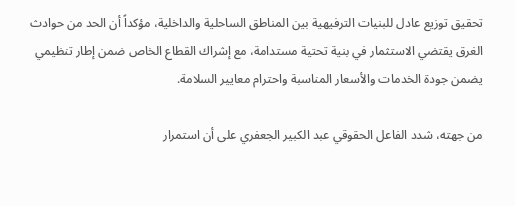تحقيق توزيع عادل للبنيات الترفيهية بين المناطق الساحلية والداخلية، مؤكداً أن الحد من حوادث الغرق يقتضي الاستثمار في بنية تحتية مستدامة، مع إشراك القطاع الخاص ضمن إطار تنظيمي يضمن جودة الخدمات والأسعار المناسبة واحترام معايير السلامة.

من جهته، شدد الفاعل الحقوقي عبد الكبير الجعفري على أن استمرار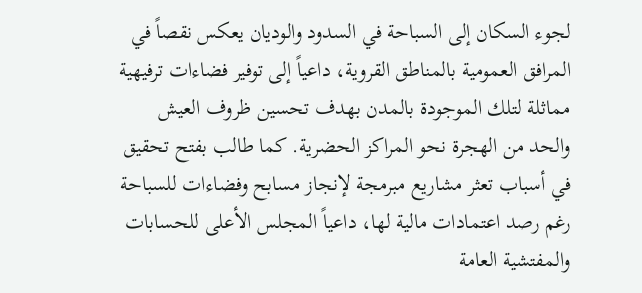لجوء السكان إلى السباحة في السدود والوديان يعكس نقصاً في المرافق العمومية بالمناطق القروية، داعياً إلى توفير فضاءات ترفيهية مماثلة لتلك الموجودة بالمدن بهدف تحسين ظروف العيش والحد من الهجرة نحو المراكز الحضرية. كما طالب بفتح تحقيق في أسباب تعثر مشاريع مبرمجة لإنجاز مسابح وفضاءات للسباحة رغم رصد اعتمادات مالية لها، داعياً المجلس الأعلى للحسابات والمفتشية العامة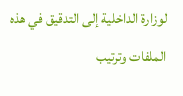لوزارة الداخلية إلى التدقيق في هذه الملفات وترتيب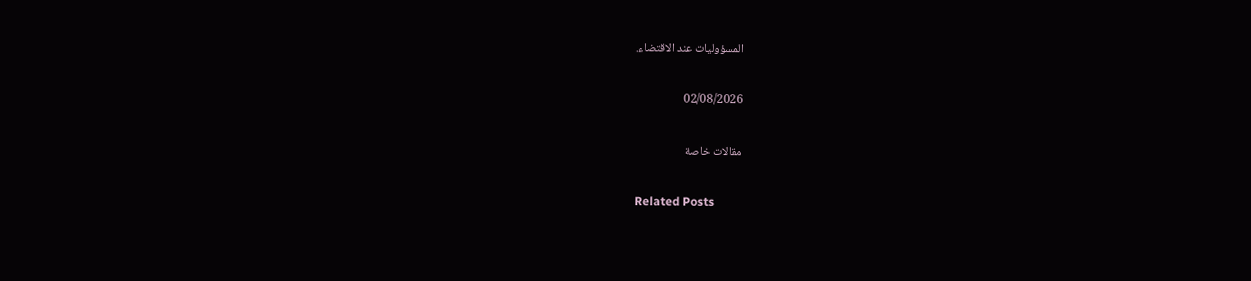المسؤوليات عند الاقتضاء.

02/08/2026

مقالات خاصة

Related Posts